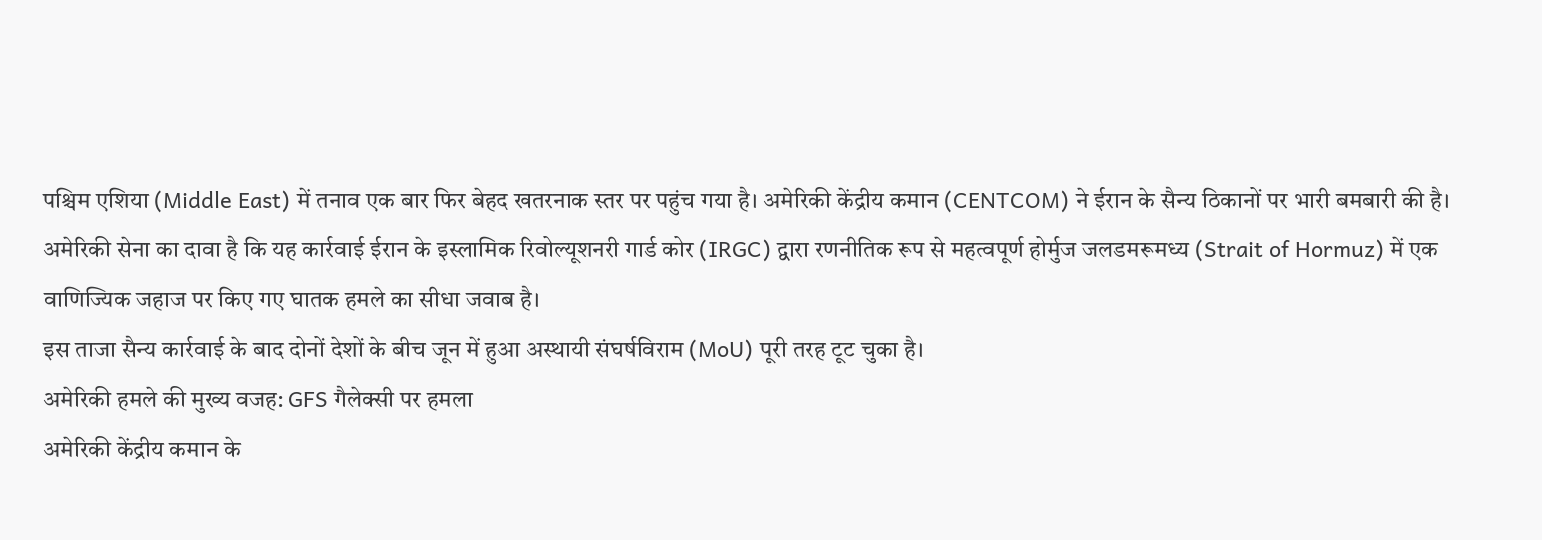पश्चिम एशिया (Middle East) में तनाव एक बार फिर बेहद खतरनाक स्तर पर पहुंच गया है। अमेरिकी केंद्रीय कमान (CENTCOM) ने ईरान के सैन्य ठिकानों पर भारी बमबारी की है। अमेरिकी सेना का दावा है कि यह कार्रवाई ईरान के इस्लामिक रिवोल्यूशनरी गार्ड कोर (IRGC) द्वारा रणनीतिक रूप से महत्वपूर्ण होर्मुज जलडमरूमध्य (Strait of Hormuz) में एक वाणिज्यिक जहाज पर किए गए घातक हमले का सीधा जवाब है।
इस ताजा सैन्य कार्रवाई के बाद दोनों देशों के बीच जून में हुआ अस्थायी संघर्षविराम (MoU) पूरी तरह टूट चुका है।
अमेरिकी हमले की मुख्य वजह: GFS गैलेक्सी पर हमला
अमेरिकी केंद्रीय कमान के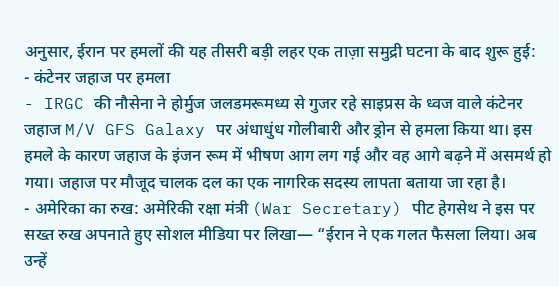अनुसार, ईरान पर हमलों की यह तीसरी बड़ी लहर एक ताज़ा समुद्री घटना के बाद शुरू हुई:
- कंटेनर जहाज पर हमला
- IRGC की नौसेना ने होर्मुज जलडमरूमध्य से गुजर रहे साइप्रस के ध्वज वाले कंटेनर जहाज M/V GFS Galaxy पर अंधाधुंध गोलीबारी और ड्रोन से हमला किया था। इस हमले के कारण जहाज के इंजन रूम में भीषण आग लग गई और वह आगे बढ़ने में असमर्थ हो गया। जहाज पर मौजूद चालक दल का एक नागरिक सदस्य लापता बताया जा रहा है।
- अमेरिका का रुख: अमेरिकी रक्षा मंत्री (War Secretary) पीट हेगसेथ ने इस पर सख्त रुख अपनाते हुए सोशल मीडिया पर लिखा— “ईरान ने एक गलत फैसला लिया। अब उन्हें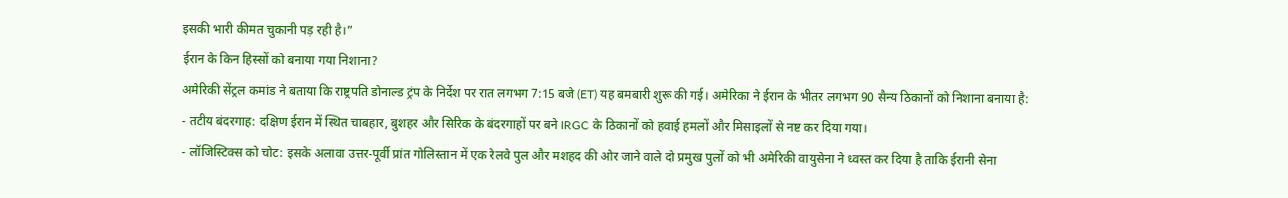इसकी भारी कीमत चुकानी पड़ रही है।”
ईरान के किन हिस्सों को बनाया गया निशाना?
अमेरिकी सेंट्रल कमांड ने बताया कि राष्ट्रपति डोनाल्ड ट्रंप के निर्देश पर रात लगभग 7:15 बजे (ET) यह बमबारी शुरू की गई। अमेरिका ने ईरान के भीतर लगभग 90 सैन्य ठिकानों को निशाना बनाया है:
- तटीय बंदरगाह: दक्षिण ईरान में स्थित चाबहार, बुशहर और सिरिक के बंदरगाहों पर बने IRGC के ठिकानों को हवाई हमलों और मिसाइलों से नष्ट कर दिया गया।
- लॉजिस्टिक्स को चोट: इसके अलावा उत्तर-पूर्वी प्रांत गोलिस्तान में एक रेलवे पुल और मशहद की ओर जाने वाले दो प्रमुख पुलों को भी अमेरिकी वायुसेना ने ध्वस्त कर दिया है ताकि ईरानी सेना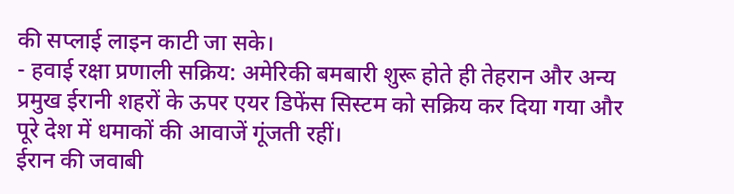की सप्लाई लाइन काटी जा सके।
- हवाई रक्षा प्रणाली सक्रिय: अमेरिकी बमबारी शुरू होते ही तेहरान और अन्य प्रमुख ईरानी शहरों के ऊपर एयर डिफेंस सिस्टम को सक्रिय कर दिया गया और पूरे देश में धमाकों की आवाजें गूंजती रहीं।
ईरान की जवाबी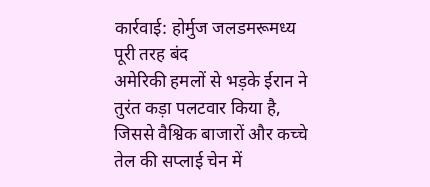कार्रवाई: होर्मुज जलडमरूमध्य पूरी तरह बंद
अमेरिकी हमलों से भड़के ईरान ने तुरंत कड़ा पलटवार किया है, जिससे वैश्विक बाजारों और कच्चे तेल की सप्लाई चेन में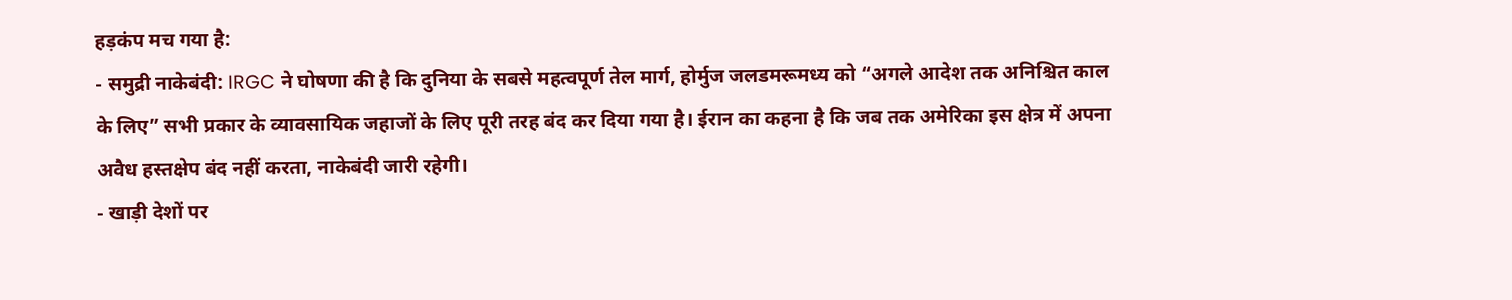हड़कंप मच गया है:
- समुद्री नाकेबंदी: IRGC ने घोषणा की है कि दुनिया के सबसे महत्वपूर्ण तेल मार्ग, होर्मुज जलडमरूमध्य को “अगले आदेश तक अनिश्चित काल के लिए” सभी प्रकार के व्यावसायिक जहाजों के लिए पूरी तरह बंद कर दिया गया है। ईरान का कहना है कि जब तक अमेरिका इस क्षेत्र में अपना अवैध हस्तक्षेप बंद नहीं करता, नाकेबंदी जारी रहेगी।
- खाड़ी देशों पर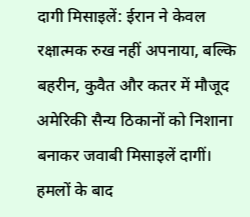दागी मिसाइलें: ईरान ने केवल रक्षात्मक रुख नहीं अपनाया, बल्कि बहरीन, कुवैत और कतर में मौजूद अमेरिकी सैन्य ठिकानों को निशाना बनाकर जवाबी मिसाइलें दागीं। हमलों के बाद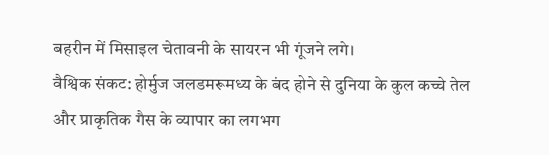बहरीन में मिसाइल चेतावनी के सायरन भी गूंजने लगे।
वैश्विक संकट: होर्मुज जलडमरूमध्य के बंद होने से दुनिया के कुल कच्चे तेल और प्राकृतिक गैस के व्यापार का लगभग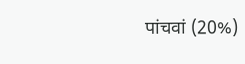पांचवां (20%)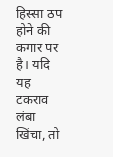हिस्सा ठप होने की कगार पर है। यदि यह टकराव लंबा खिंचा, तो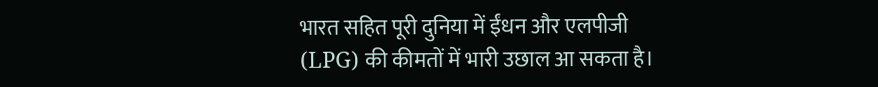भारत सहित पूरी दुनिया में ईंधन और एलपीजी (LPG) की कीमतों में भारी उछाल आ सकता है।